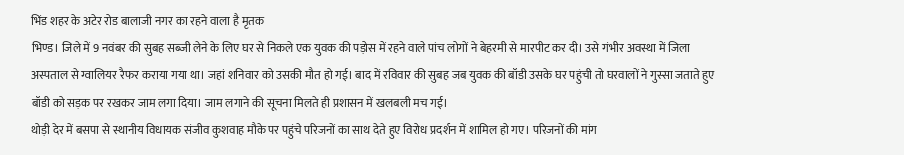भिंड शहर के अटेर रोड बालाजी नगर का रहने वाला है मृतक
भिण्ड। जिले में 9 नवंबर की सुबह सब्जी लेने के लिए घर से निकले एक युवक की पड़ोस में रहने वाले पांच लोगों ने बेहरमी से मारपीट कर दी। उसे गंभीर अवस्था में जिला अस्पताल से ग्वालियर रैफर कराया गया था। जहां शनिवार को उसकी मौत हो गई। बाद में रविवार की सुबह जब युवक की बॉडी उसके घर पहुंची तो घरवालों ने गुस्सा जताते हुए बॉडी को सड़क पर रखकर जाम लगा दिया। जाम लगाने की सूचना मिलते ही प्रशासन में खलबली मच गई।
थोड़ी देर में बसपा से स्थानीय विधायक संजीव कुशवाह मौके पर पहुंचे परिजनों का साथ देते हुए विरोध प्रदर्शन में शामिल हो गए। परिजनों की मांग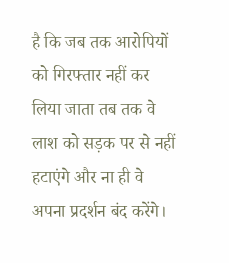है कि जब तक आरोपियों को गिरफ्तार नहीं कर लिया जाता तब तक वे लाश को सड़क पर से नहीं हटाएंगे और ना ही वे अपना प्रदर्शन बंद करेंगे।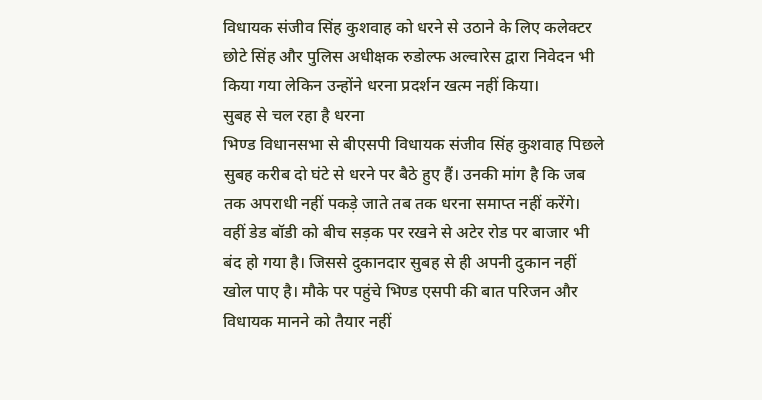विधायक संजीव सिंह कुशवाह को धरने से उठाने के लिए कलेक्टर छोटे सिंह और पुलिस अधीक्षक रुडोल्फ अल्वारेस द्वारा निवेदन भी किया गया लेकिन उन्होंने धरना प्रदर्शन खत्म नहीं किया।
सुबह से चल रहा है धरना
भिण्ड विधानसभा से बीएसपी विधायक संजीव सिंह कुशवाह पिछले सुबह करीब दो घंटे से धरने पर बैठे हुए हैं। उनकी मांग है कि जब तक अपराधी नहीं पकड़े जाते तब तक धरना समाप्त नहीं करेंगे। वहीं डेड बॉडी को बीच सड़क पर रखने से अटेर रोड पर बाजार भी बंद हो गया है। जिससे दुकानदार सुबह से ही अपनी दुकान नहीं खोल पाए है। मौके पर पहुंचे भिण्ड एसपी की बात परिजन और विधायक मानने को तैयार नहीं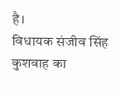है।
विधायक संजीव सिंह कुशवाह का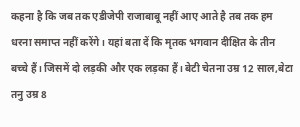कहना है कि जब तक एडीजेपी राजाबाबू नहीं आए आते है तब तक हम धरना समाप्त नहीं करेंगे। यहां बता दें कि मृतक भगवान दीक्षित के तीन बच्चे हैं। जिसमें दो लड़की और एक लड़का हैं। बेटी चेतना उम्र 12 साल,बेटा तनु उम्र 8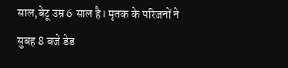साल,बेटू उम्र 6 साल है। मृतक के परिजनों ने सुबह 8 बजे डेड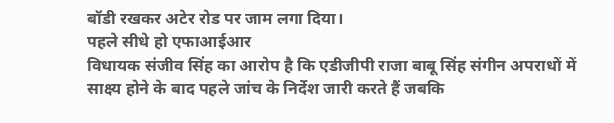बॉडी रखकर अटेर रोड पर जाम लगा दिया।
पहले सीधे हो एफाआईआर
विधायक संजीव सिंह का आरोप है कि एडीजीपी राजा बाबू सिंह संगीन अपराधों में साक्ष्य होने के बाद पहले जांच के निर्देश जारी करते हैं जबकि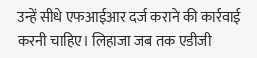उन्हें सीधे एफआईआर दर्ज कराने की कार्रवाई करनी चाहिए। लिहाजा जब तक एडीजी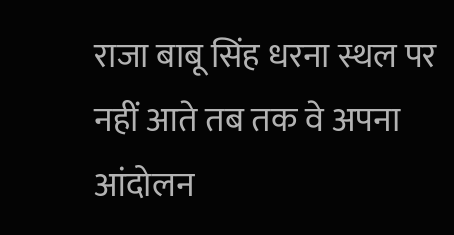राजा बाबू सिंह धरना स्थल पर नहीं आते तब तक वे अपना आंदोलन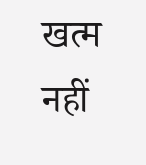खत्म नहीं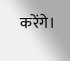करेंगे।